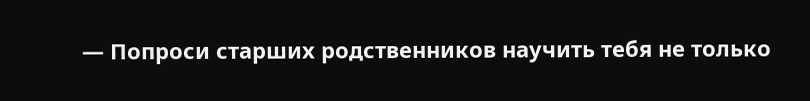— Попроси старших родственников научить тебя не только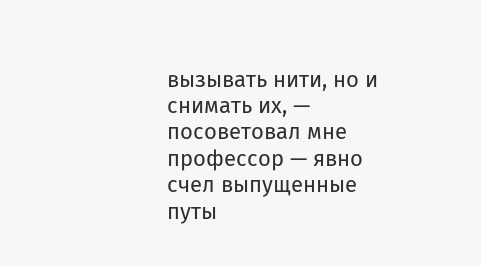вызывать нити, но и снимать их, — посоветовал мне профессор — явно счел выпущенные путы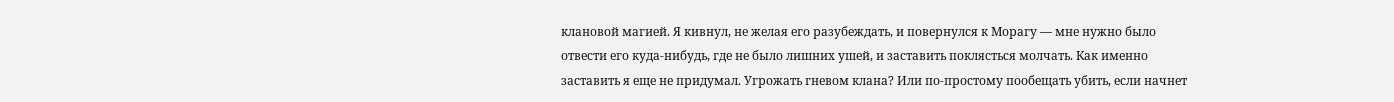клановой магией. Я кивнул, не желая его разубеждать, и повернулся к Морагу — мне нужно было отвести его куда-нибудь, где не было лишних ушей, и заставить поклясться молчать. Как именно заставить я еще не придумал. Угрожать гневом клана? Или по-простому пообещать убить, если начнет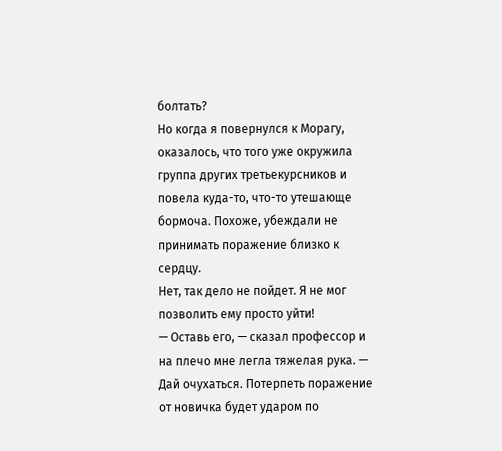болтать?
Но когда я повернулся к Морагу, оказалось, что того уже окружила группа других третьекурсников и повела куда-то, что-то утешающе бормоча. Похоже, убеждали не принимать поражение близко к сердцу.
Нет, так дело не пойдет. Я не мог позволить ему просто уйти!
— Оставь его, — сказал профессор и на плечо мне легла тяжелая рука. — Дай очухаться. Потерпеть поражение от новичка будет ударом по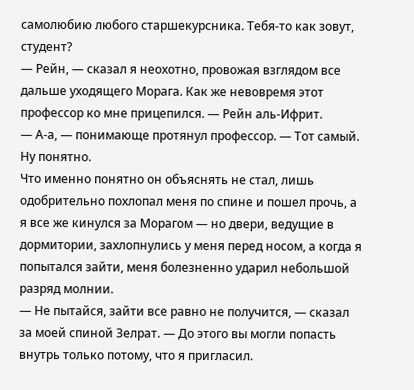самолюбию любого старшекурсника. Тебя-то как зовут, студент?
— Рейн, — сказал я неохотно, провожая взглядом все дальше уходящего Морага. Как же невовремя этот профессор ко мне прицепился. — Рейн аль-Ифрит.
— А-а, — понимающе протянул профессор. — Тот самый. Ну понятно.
Что именно понятно он объяснять не стал, лишь одобрительно похлопал меня по спине и пошел прочь, а я все же кинулся за Морагом — но двери, ведущие в дормитории, захлопнулись у меня перед носом, а когда я попытался зайти, меня болезненно ударил небольшой разряд молнии.
— Не пытайся, зайти все равно не получится, — сказал за моей спиной Зелрат. — До этого вы могли попасть внутрь только потому, что я пригласил.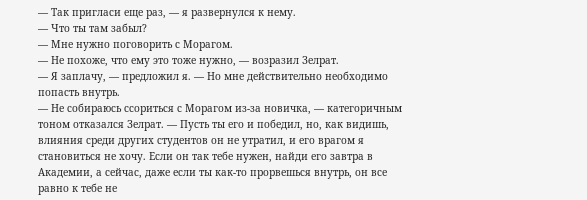— Так пригласи еще раз, — я развернулся к нему.
— Что ты там забыл?
— Мне нужно поговорить с Морагом.
— Не похоже, что ему это тоже нужно, — возразил Зелрат.
— Я заплачу, — предложил я. — Но мне действительно необходимо попасть внутрь.
— Не собираюсь ссориться с Морагом из-за новичка, — категоричным тоном отказался Зелрат. — Пусть ты его и победил, но, как видишь, влияния среди других студентов он не утратил, и его врагом я становиться не хочу. Если он так тебе нужен, найди его завтра в Академии, а сейчас, даже если ты как-то прорвешься внутрь, он все равно к тебе не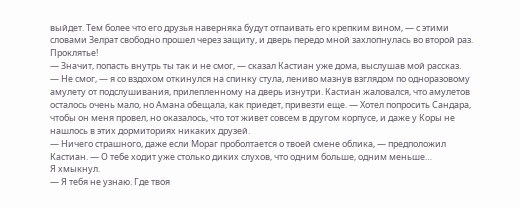выйдет. Тем более что его друзья наверняка будут отпаивать его крепким вином, — с этими словами Зелрат свободно прошел через защиту, и дверь передо мной захлопнулась во второй раз.
Проклятье!
— Значит, попасть внутрь ты так и не смог, — сказал Кастиан уже дома, выслушав мой рассказ.
— Не смог, — я со вздохом откинулся на спинку стула, лениво мазнув взглядом по одноразовому амулету от подслушивания, прилепленному на дверь изнутри. Кастиан жаловался, что амулетов осталось очень мало, но Амана обещала, как приедет, привезти еще. — Хотел попросить Сандара, чтобы он меня провел, но оказалось, что тот живет совсем в другом корпусе, и даже у Коры не нашлось в этих дормиториях никаких друзей.
— Ничего страшного, даже если Мораг проболтается о твоей смене облика, — предположил Кастиан. — О тебе ходит уже столько диких слухов, что одним больше, одним меньше…
Я хмыкнул.
— Я тебя не узнаю. Где твоя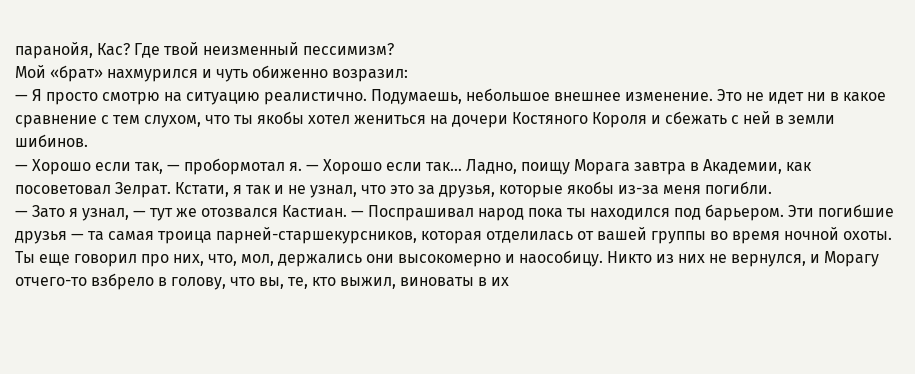паранойя, Кас? Где твой неизменный пессимизм?
Мой «брат» нахмурился и чуть обиженно возразил:
— Я просто смотрю на ситуацию реалистично. Подумаешь, небольшое внешнее изменение. Это не идет ни в какое сравнение с тем слухом, что ты якобы хотел жениться на дочери Костяного Короля и сбежать с ней в земли шибинов.
— Хорошо если так, — пробормотал я. — Хорошо если так… Ладно, поищу Морага завтра в Академии, как посоветовал Зелрат. Кстати, я так и не узнал, что это за друзья, которые якобы из-за меня погибли.
— Зато я узнал, — тут же отозвался Кастиан. — Поспрашивал народ пока ты находился под барьером. Эти погибшие друзья — та самая троица парней-старшекурсников, которая отделилась от вашей группы во время ночной охоты. Ты еще говорил про них, что, мол, держались они высокомерно и наособицу. Никто из них не вернулся, и Морагу отчего-то взбрело в голову, что вы, те, кто выжил, виноваты в их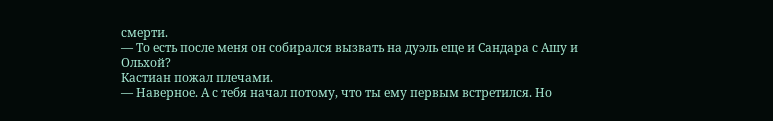смерти.
— То есть после меня он собирался вызвать на дуэль еще и Сандара с Ашу и Ольхой?
Кастиан пожал плечами.
— Наверное. А с тебя начал потому, что ты ему первым встретился. Но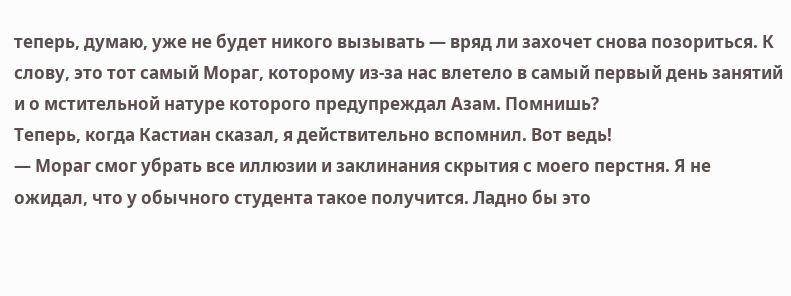теперь, думаю, уже не будет никого вызывать — вряд ли захочет снова позориться. К слову, это тот самый Мораг, которому из-за нас влетело в самый первый день занятий и о мстительной натуре которого предупреждал Азам. Помнишь?
Теперь, когда Кастиан сказал, я действительно вспомнил. Вот ведь!
— Мораг смог убрать все иллюзии и заклинания скрытия с моего перстня. Я не ожидал, что у обычного студента такое получится. Ладно бы это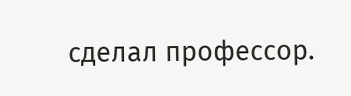сделал профессор.